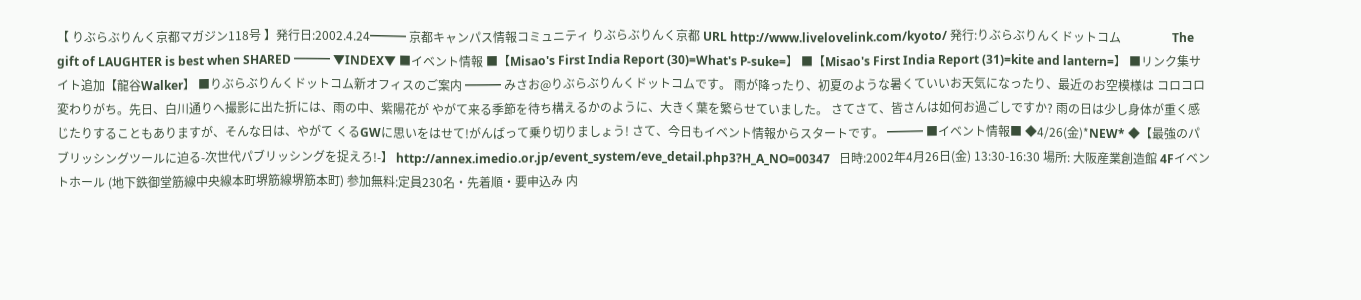【 りぶらぶりんく京都マガジン118号 】発行日:2002.4.24━━━ 京都キャンパス情報コミュニティ りぶらぶりんく京都 URL http://www.livelovelink.com/kyoto/ 発行:りぶらぶりんくドットコム                 The gift of LAUGHTER is best when SHARED ━━━ ▼INDEX▼ ■イベント情報 ■【Misao's First India Report (30)=What's P-suke=】 ■【Misao's First India Report (31)=kite and lantern=】 ■リンク集サイト追加【龍谷Walker】 ■りぶらぶりんくドットコム新オフィスのご案内 ━━━ みさお@りぶらぶりんくドットコムです。 雨が降ったり、初夏のような暑くていいお天気になったり、最近のお空模様は コロコロ変わりがち。先日、白川通りへ撮影に出た折には、雨の中、紫陽花が やがて来る季節を待ち構えるかのように、大きく葉を繁らせていました。 さてさて、皆さんは如何お過ごしですか? 雨の日は少し身体が重く感じたりすることもありますが、そんな日は、やがて くるGWに思いをはせて!がんばって乗り切りましょう! さて、今日もイベント情報からスタートです。 ━━━ ■イベント情報■ ◆4/26(金)*NEW* ◆【最強のパブリッシングツールに迫る-次世代パブリッシングを捉えろ!-】 http://annex.imedio.or.jp/event_system/eve_detail.php3?H_A_NO=00347   日時:2002年4月26日(金) 13:30-16:30 場所: 大阪産業創造館 4Fイベントホール (地下鉄御堂筋線中央線本町堺筋線堺筋本町) 参加無料:定員230名・先着順・要申込み 内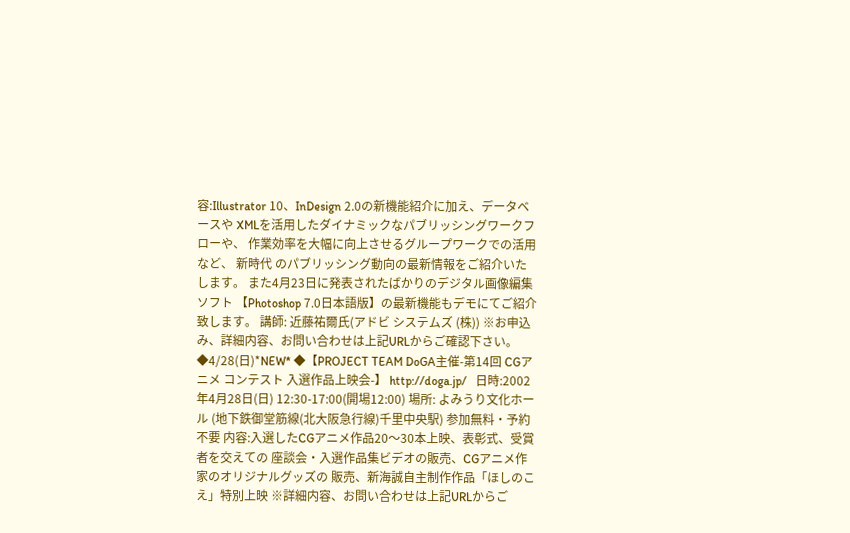容:Illustrator 10、InDesign 2.0の新機能紹介に加え、データベースや XMLを活用したダイナミックなパブリッシングワークフローや、 作業効率を大幅に向上させるグループワークでの活用など、 新時代 のパブリッシング動向の最新情報をご紹介いたします。 また4月23日に発表されたばかりのデジタル画像編集ソフト 【Photoshop 7.0日本語版】の最新機能もデモにてご紹介致します。 講師: 近藤祐爾氏(アドビ システムズ (株)) ※お申込み、詳細内容、お問い合わせは上記URLからご確認下さい。 ◆4/28(日)*NEW* ◆【PROJECT TEAM DoGA主催-第14回 CGアニメ コンテスト 入選作品上映会-】 http://doga.jp/   日時:2002年4月28日(日) 12:30-17:00(開場12:00) 場所: よみうり文化ホール (地下鉄御堂筋線(北大阪急行線)千里中央駅) 参加無料・予約不要 内容:入選したCGアニメ作品20〜30本上映、表彰式、受賞者を交えての 座談会・入選作品集ビデオの販売、CGアニメ作家のオリジナルグッズの 販売、新海誠自主制作作品「ほしのこえ」特別上映 ※詳細内容、お問い合わせは上記URLからご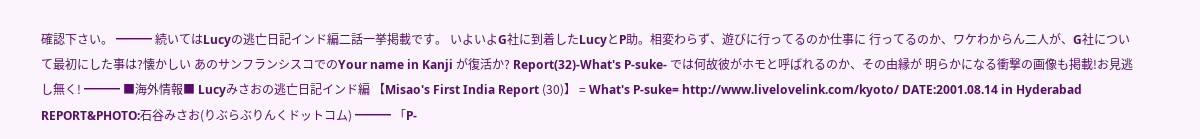確認下さい。 ━━━ 続いてはLucyの逃亡日記インド編二話一挙掲載です。 いよいよG社に到着したLucyとP助。相変わらず、遊びに行ってるのか仕事に 行ってるのか、ワケわからん二人が、G社について最初にした事は?懐かしい あのサンフランシスコでのYour name in Kanji が復活か? Report(32)-What's P-suke- では何故彼がホモと呼ばれるのか、その由縁が 明らかになる衝撃の画像も掲載!お見逃し無く! ━━━ ■海外情報■ Lucyみさおの逃亡日記インド編 【Misao's First India Report (30)】 = What's P-suke= http://www.livelovelink.com/kyoto/ DATE:2001.08.14 in Hyderabad REPORT&PHOTO:石谷みさお(りぶらぶりんくドットコム) ━━━ 「P-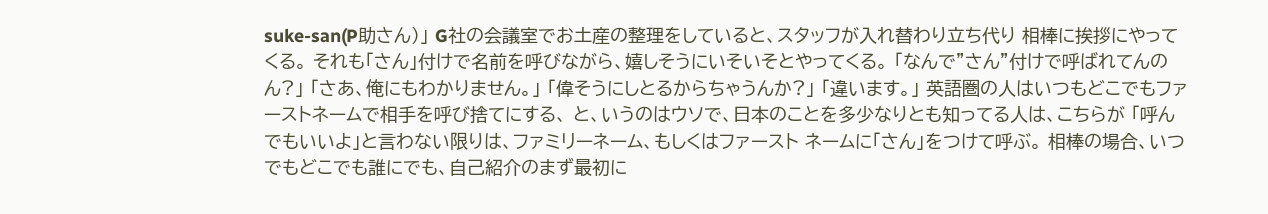suke-san(P助さん)」 G社の会議室でお土産の整理をしていると、スタッフが入れ替わり立ち代り 相棒に挨拶にやってくる。 それも「さん」付けで名前を呼びながら、嬉しそうにいそいそとやってくる。 「なんで”さん”付けで呼ばれてんのん?」 「さあ、俺にもわかりません。」 「偉そうにしとるからちゃうんか?」 「違います。」 英語圏の人はいつもどこでもファーストネームで相手を呼び捨てにする、 と、いうのはウソで、日本のことを多少なりとも知ってる人は、こちらが 「呼んでもいいよ」と言わない限りは、ファミリーネーム、もしくはファースト ネームに「さん」をつけて呼ぶ。 相棒の場合、いつでもどこでも誰にでも、自己紹介のまず最初に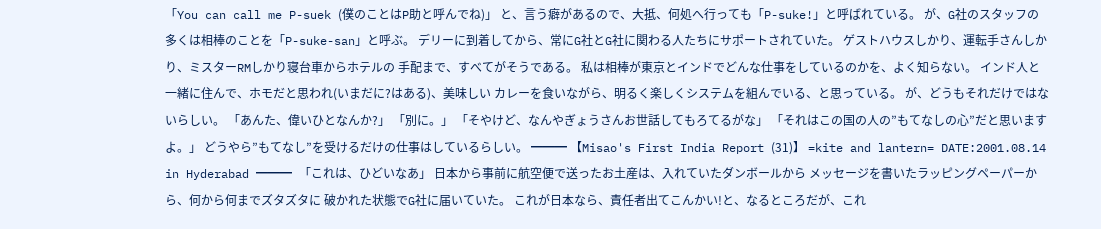「You can call me P-suek (僕のことはP助と呼んでね)」 と、言う癖があるので、大抵、何処へ行っても「P-suke!」と呼ばれている。 が、G社のスタッフの多くは相棒のことを「P-suke-san」と呼ぶ。 デリーに到着してから、常にG社とG社に関わる人たちにサポートされていた。 ゲストハウスしかり、運転手さんしかり、ミスターRMしかり寝台車からホテルの 手配まで、すべてがそうである。 私は相棒が東京とインドでどんな仕事をしているのかを、よく知らない。 インド人と一緒に住んで、ホモだと思われ(いまだに?はある)、美味しい カレーを食いながら、明るく楽しくシステムを組んでいる、と思っている。 が、どうもそれだけではないらしい。 「あんた、偉いひとなんか?」 「別に。」 「そやけど、なんやぎょうさんお世話してもろてるがな」 「それはこの国の人の”もてなしの心”だと思いますよ。」 どうやら”もてなし”を受けるだけの仕事はしているらしい。 ━━━ 【Misao's First India Report (31)】 =kite and lantern= DATE:2001.08.14 in Hyderabad ━━━ 「これは、ひどいなあ」 日本から事前に航空便で送ったお土産は、入れていたダンボールから メッセージを書いたラッピングペーパーから、何から何までズタズタに 破かれた状態でG社に届いていた。 これが日本なら、責任者出てこんかい!と、なるところだが、これ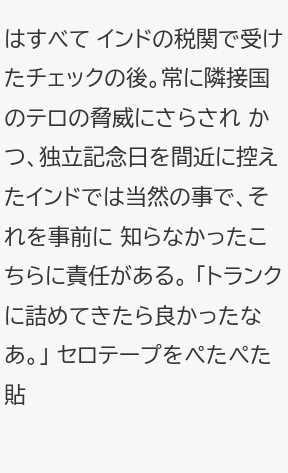はすべて インドの税関で受けたチェックの後。常に隣接国のテロの脅威にさらされ かつ、独立記念日を間近に控えたインドでは当然の事で、それを事前に 知らなかったこちらに責任がある。 「トランクに詰めてきたら良かったなあ。」 セロテープをぺたぺた貼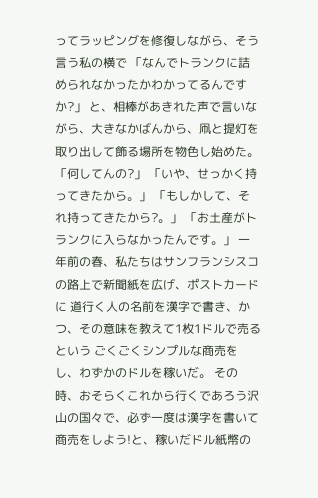ってラッピングを修復しながら、そう言う私の横で 「なんでトランクに詰められなかったかわかってるんですか?」 と、相棒があきれた声で言いながら、大きなかばんから、凧と提灯を 取り出して飾る場所を物色し始めた。 「何してんの?」 「いや、せっかく持ってきたから。」 「もしかして、それ持ってきたから?。」 「お土産がトランクに入らなかったんです。」 一年前の春、私たちはサンフランシスコの路上で新聞紙を広げ、ポストカードに 道行く人の名前を漢字で書き、かつ、その意味を教えて1枚1ドルで売るという ごくごくシンプルな商売をし、わずかのドルを稼いだ。 その時、おそらくこれから行くであろう沢山の国々で、必ず一度は漢字を書いて 商売をしよう!と、稼いだドル紙幣の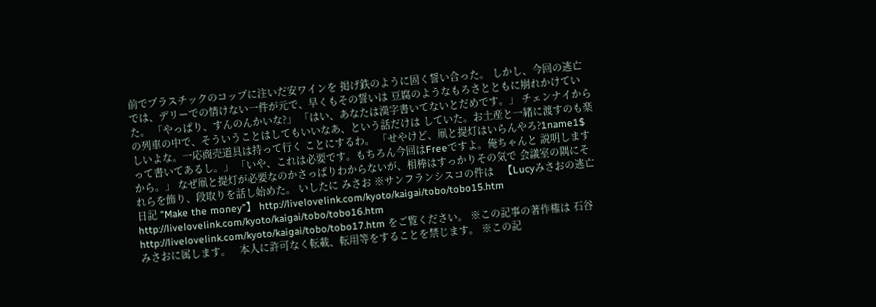前でプラスチックのコップに注いだ安ワインを 掲げ鉄のように固く誓い合った。 しかし、今回の逃亡では、デリーでの情けない一件が元で、早くもその誓いは 豆腐のようなもろさとともに崩れかけていた。 「やっぱり、すんのんかいな?」 「はい、あなたは漢字書いてないとだめです。」 チェンナイからの列車の中で、そういうことはしてもいいなあ、という話だけは していた。お土産と一緒に渡すのも楽しいよな。一応商売道具は持って行く ことにするわ。 「せやけど、凧と提灯はいらんやろ?1name1$って書いてあるし。」 「いや、これは必要です。もちろん今回はFreeですよ。俺ちゃんと 説明しますから。」 なぜ凧と提灯が必要なのかさっぱりわからないが、相棒はすっかりその気で 会議室の隅にそれらを飾り、段取りを話し始めた。 いしたに みさお ※サンフランシスコの件は   【Lucyみさおの逃亡日記 ”Make the money”】 http://livelovelink.com/kyoto/kaigai/tobo/tobo15.htm http://livelovelink.com/kyoto/kaigai/tobo/tobo16.htm http://livelovelink.com/kyoto/kaigai/tobo/tobo17.htm をご覧ください。 ※この記事の著作権は 石谷みさおに属します。   本人に許可なく転載、転用等をすることを禁じます。 ※この記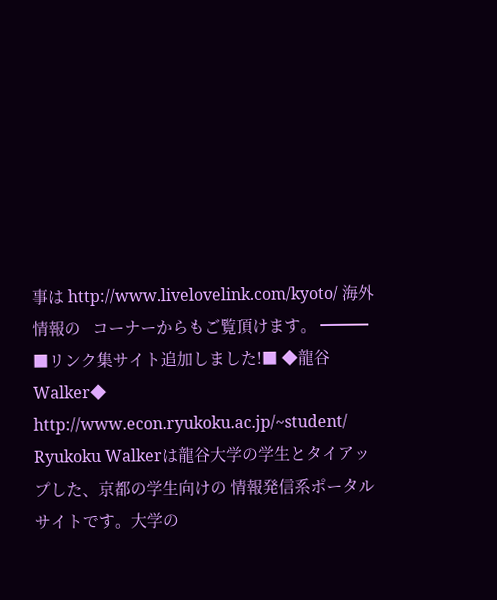事は http://www.livelovelink.com/kyoto/ 海外情報の   コーナーからもご覧頂けます。 ━━━ ■リンク集サイト追加しました!■ ◆龍谷Walker◆  http://www.econ.ryukoku.ac.jp/~student/ Ryukoku Walkerは龍谷大学の学生とタイアップした、京都の学生向けの 情報発信系ポータルサイトです。大学の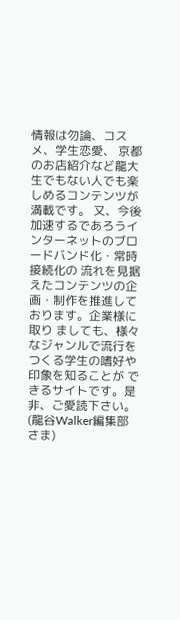情報は勿論、コスメ、学生恋愛、 京都のお店紹介など龍大生でもない人でも楽しめるコンテンツが満載です。 又、今後加速するであろうインターネットのブロードバンド化・常時接続化の 流れを見据えたコンテンツの企画・制作を推進しております。企業様に取り ましても、様々なジャンルで流行をつくる学生の嗜好や印象を知ることが できるサイトです。是非、ご愛読下さい。 (龍谷Walker編集部さま)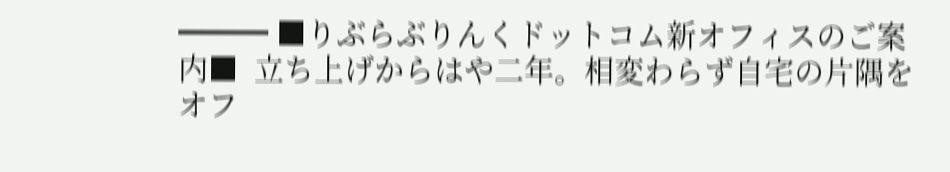━━━ ■りぶらぶりんくドットコム新オフィスのご案内■  立ち上げからはや二年。相変わらず自宅の片隅をオフ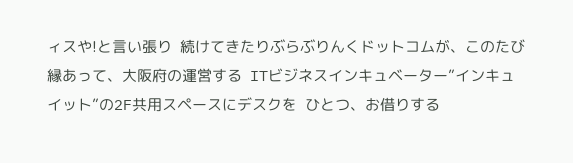ィスや!と言い張り  続けてきたりぶらぶりんくドットコムが、このたび縁あって、大阪府の運営する  ITビジネスインキュベーター”インキュイット”の2F共用スペースにデスクを  ひとつ、お借りする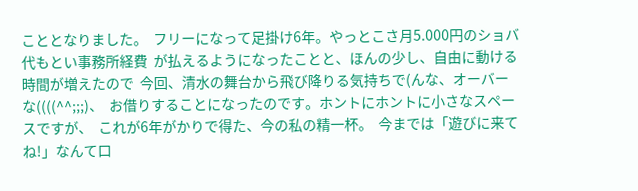こととなりました。  フリーになって足掛け6年。やっとこさ月5.000円のショバ代もとい事務所経費  が払えるようになったことと、ほんの少し、自由に動ける時間が増えたので  今回、清水の舞台から飛び降りる気持ちで(んな、オーバーな((((^^;;;)、  お借りすることになったのです。ホントにホントに小さなスペースですが、  これが6年がかりで得た、今の私の精一杯。  今までは「遊びに来てね!」なんて口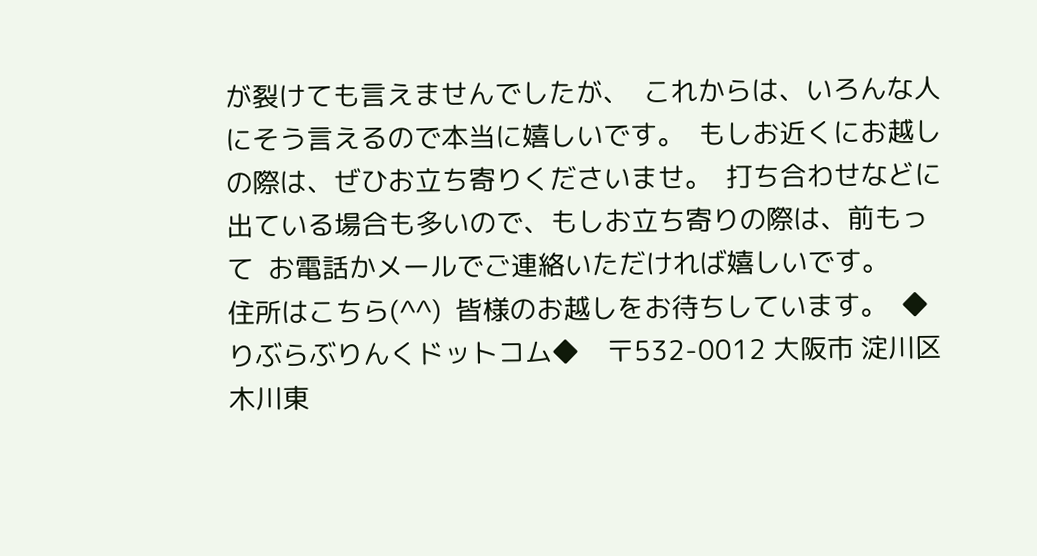が裂けても言えませんでしたが、  これからは、いろんな人にそう言えるので本当に嬉しいです。  もしお近くにお越しの際は、ぜひお立ち寄りくださいませ。  打ち合わせなどに出ている場合も多いので、もしお立ち寄りの際は、前もって  お電話かメールでご連絡いただければ嬉しいです。    住所はこちら(^^)  皆様のお越しをお待ちしています。  ◆りぶらぶりんくドットコム◆    〒532-0012 大阪市 淀川区 木川東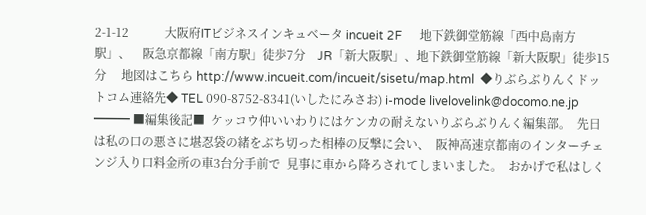2-1-12            大阪府ITビジネスインキュベータ incueit 2F      地下鉄御堂筋線「西中島南方駅」、    阪急京都線「南方駅」徒歩7分    JR「新大阪駅」、地下鉄御堂筋線「新大阪駅」徒歩15分     地図はこちら http://www.incueit.com/incueit/sisetu/map.html  ◆りぶらぶりんくドットコム連絡先◆ TEL 090-8752-8341(いしたにみさお) i-mode livelovelink@docomo.ne.jp ━━━ ■編集後記■  ケッコウ仲いいわりにはケンカの耐えないりぶらぶりんく編集部。  先日は私の口の悪さに堪忍袋の緒をぶち切った相棒の反撃に会い、  阪神高速京都南のインターチェンジ入り口料金所の車3台分手前で  見事に車から降ろされてしまいました。  おかげで私はしく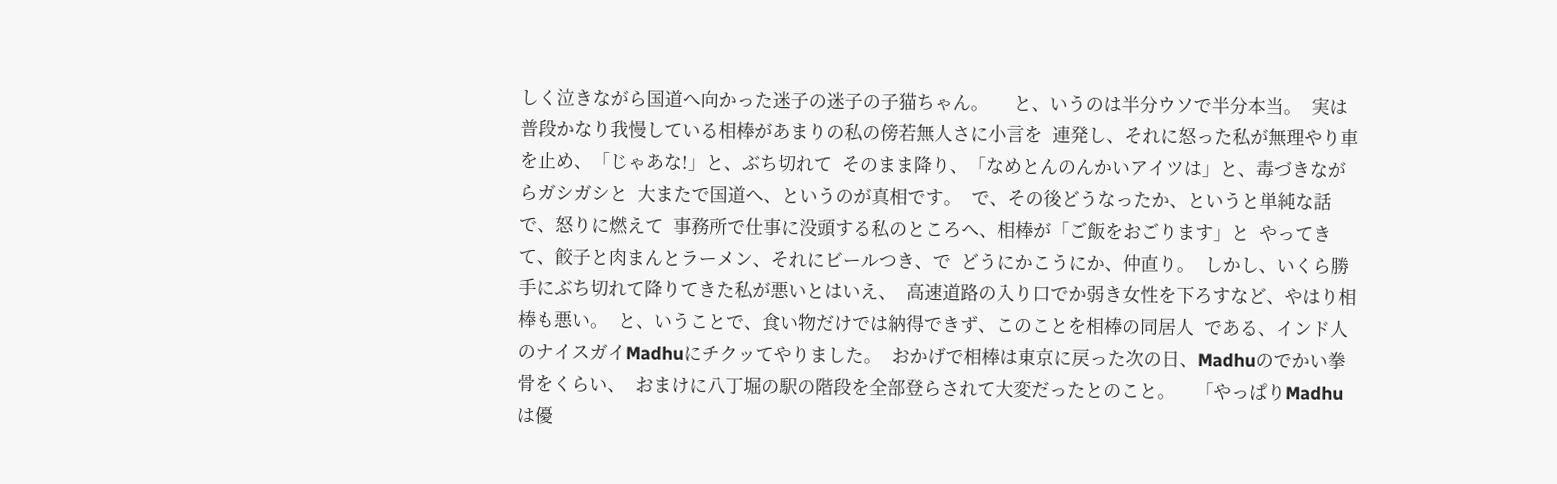しく泣きながら国道へ向かった迷子の迷子の子猫ちゃん。     と、いうのは半分ウソで半分本当。  実は普段かなり我慢している相棒があまりの私の傍若無人さに小言を  連発し、それに怒った私が無理やり車を止め、「じゃあな!」と、ぶち切れて  そのまま降り、「なめとんのんかいアイツは」と、毒づきながらガシガシと  大またで国道へ、というのが真相です。  で、その後どうなったか、というと単純な話で、怒りに燃えて  事務所で仕事に没頭する私のところへ、相棒が「ご飯をおごります」と  やってきて、餃子と肉まんとラーメン、それにビールつき、で  どうにかこうにか、仲直り。  しかし、いくら勝手にぶち切れて降りてきた私が悪いとはいえ、  高速道路の入り口でか弱き女性を下ろすなど、やはり相棒も悪い。  と、いうことで、食い物だけでは納得できず、このことを相棒の同居人  である、インド人のナイスガイMadhuにチクッてやりました。  おかげで相棒は東京に戻った次の日、Madhuのでかい拳骨をくらい、  おまけに八丁堀の駅の階段を全部登らされて大変だったとのこと。    「やっぱりMadhuは優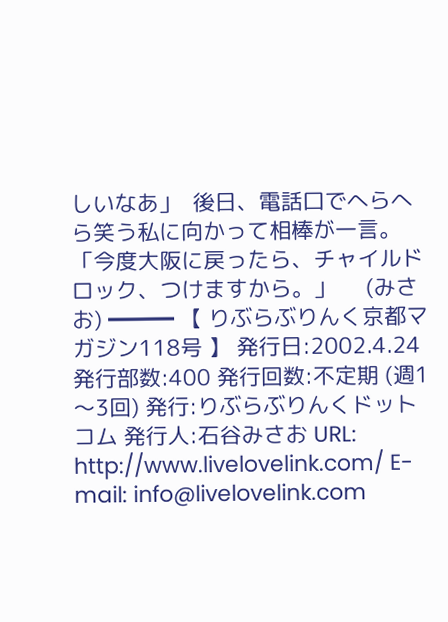しいなあ」  後日、電話口でへらへら笑う私に向かって相棒が一言。  「今度大阪に戻ったら、チャイルドロック、つけますから。」     (みさお) ━━━ 【 りぶらぶりんく京都マガジン118号 】 発行日:2002.4.24 発行部数:400 発行回数:不定期 (週1〜3回) 発行:りぶらぶりんくドットコム 発行人:石谷みさお URL: http://www.livelovelink.com/ E-mail: info@livelovelink.com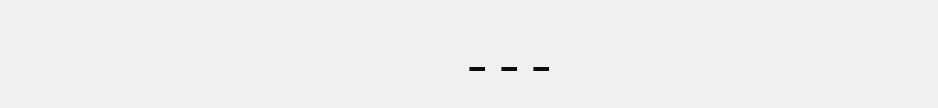---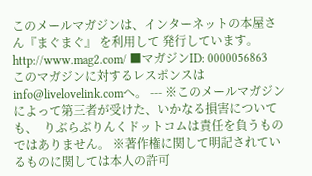このメールマガジンは、インターネットの本屋さん『まぐまぐ』 を利用して 発行しています。http://www.mag2.com/ ■マガジンID: 0000056863 このマガジンに対するレスポンスは info@livelovelink.comへ。 --- ※このメールマガジンによって第三者が受けた、いかなる損害についても、  りぶらぶりんくドットコムは責任を負うものではありません。 ※著作権に関して明記されているものに関しては本人の許可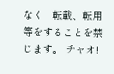なく   転載、転用等をすることを禁じます。 チャオ!